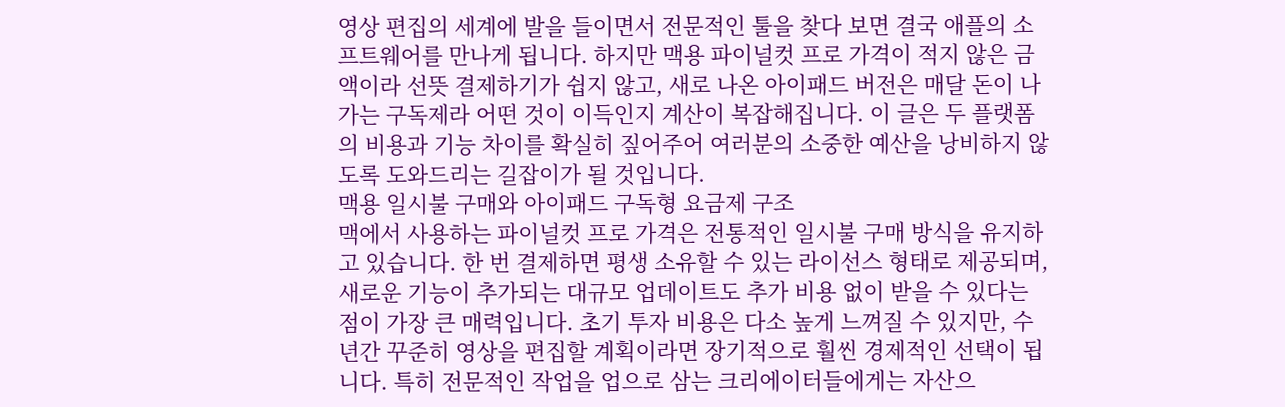영상 편집의 세계에 발을 들이면서 전문적인 툴을 찾다 보면 결국 애플의 소프트웨어를 만나게 됩니다. 하지만 맥용 파이널컷 프로 가격이 적지 않은 금액이라 선뜻 결제하기가 쉽지 않고, 새로 나온 아이패드 버전은 매달 돈이 나가는 구독제라 어떤 것이 이득인지 계산이 복잡해집니다. 이 글은 두 플랫폼의 비용과 기능 차이를 확실히 짚어주어 여러분의 소중한 예산을 낭비하지 않도록 도와드리는 길잡이가 될 것입니다.
맥용 일시불 구매와 아이패드 구독형 요금제 구조
맥에서 사용하는 파이널컷 프로 가격은 전통적인 일시불 구매 방식을 유지하고 있습니다. 한 번 결제하면 평생 소유할 수 있는 라이선스 형태로 제공되며, 새로운 기능이 추가되는 대규모 업데이트도 추가 비용 없이 받을 수 있다는 점이 가장 큰 매력입니다. 초기 투자 비용은 다소 높게 느껴질 수 있지만, 수년간 꾸준히 영상을 편집할 계획이라면 장기적으로 훨씬 경제적인 선택이 됩니다. 특히 전문적인 작업을 업으로 삼는 크리에이터들에게는 자산으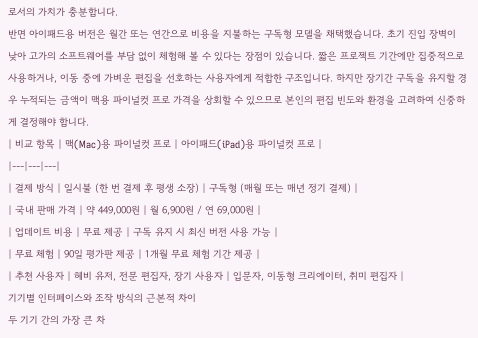로서의 가치가 충분합니다.
반면 아이패드용 버전은 월간 또는 연간으로 비용을 지불하는 구독형 모델을 채택했습니다. 초기 진입 장벽이 낮아 고가의 소프트웨어를 부담 없이 체험해 볼 수 있다는 장점이 있습니다. 짧은 프로젝트 기간에만 집중적으로 사용하거나, 이동 중에 가벼운 편집을 선호하는 사용자에게 적합한 구조입니다. 하지만 장기간 구독을 유지할 경우 누적되는 금액이 맥용 파이널컷 프로 가격을 상회할 수 있으므로 본인의 편집 빈도와 환경을 고려하여 신중하게 결정해야 합니다.
| 비교 항목 | 맥(Mac)용 파이널컷 프로 | 아이패드(iPad)용 파이널컷 프로 |
|---|---|---|
| 결제 방식 | 일시불 (한 번 결제 후 평생 소장) | 구독형 (매월 또는 매년 정기 결제) |
| 국내 판매 가격 | 약 449,000원 | 월 6,900원 / 연 69,000원 |
| 업데이트 비용 | 무료 제공 | 구독 유지 시 최신 버전 사용 가능 |
| 무료 체험 | 90일 평가판 제공 | 1개월 무료 체험 기간 제공 |
| 추천 사용자 | 헤비 유저, 전문 편집자, 장기 사용자 | 입문자, 이동형 크리에이터, 취미 편집자 |
기기별 인터페이스와 조작 방식의 근본적 차이
두 기기 간의 가장 큰 차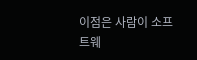이점은 사람이 소프트웨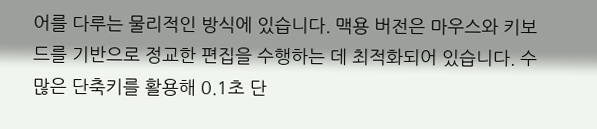어를 다루는 물리적인 방식에 있습니다. 맥용 버전은 마우스와 키보드를 기반으로 정교한 편집을 수행하는 데 최적화되어 있습니다. 수많은 단축키를 활용해 0.1초 단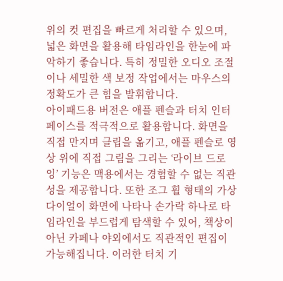위의 컷 편집을 빠르게 처리할 수 있으며, 넓은 화면을 활용해 타임라인을 한눈에 파악하기 좋습니다. 특히 정밀한 오디오 조절이나 세밀한 색 보정 작업에서는 마우스의 정확도가 큰 힘을 발휘합니다.
아이패드용 버전은 애플 펜슬과 터치 인터페이스를 적극적으로 활용합니다. 화면을 직접 만지며 클립을 옮기고, 애플 펜슬로 영상 위에 직접 그림을 그리는 ‘라이브 드로잉’ 기능은 맥용에서는 경험할 수 없는 직관성을 제공합니다. 또한 조그 휠 형태의 가상 다이얼이 화면에 나타나 손가락 하나로 타임라인을 부드럽게 탐색할 수 있어, 책상이 아닌 카페나 야외에서도 직관적인 편집이 가능해집니다. 이러한 터치 기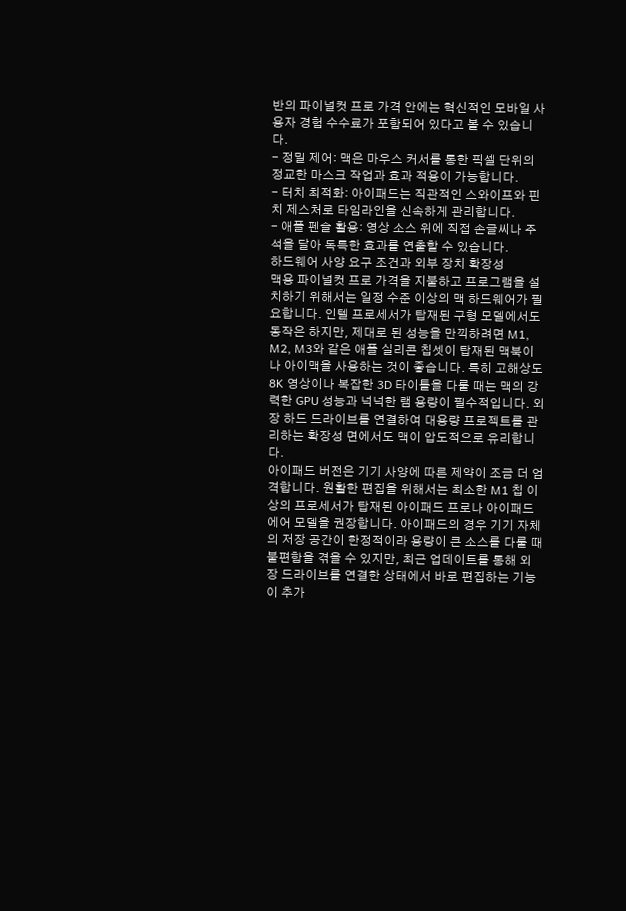반의 파이널컷 프로 가격 안에는 혁신적인 모바일 사용자 경험 수수료가 포함되어 있다고 볼 수 있습니다.
- 정밀 제어: 맥은 마우스 커서를 통한 픽셀 단위의 정교한 마스크 작업과 효과 적용이 가능합니다.
- 터치 최적화: 아이패드는 직관적인 스와이프와 핀치 제스처로 타임라인을 신속하게 관리합니다.
- 애플 펜슬 활용: 영상 소스 위에 직접 손글씨나 주석을 달아 독특한 효과를 연출할 수 있습니다.
하드웨어 사양 요구 조건과 외부 장치 확장성
맥용 파이널컷 프로 가격을 지불하고 프로그램을 설치하기 위해서는 일정 수준 이상의 맥 하드웨어가 필요합니다. 인텔 프로세서가 탑재된 구형 모델에서도 동작은 하지만, 제대로 된 성능을 만끽하려면 M1, M2, M3와 같은 애플 실리콘 칩셋이 탑재된 맥북이나 아이맥을 사용하는 것이 좋습니다. 특히 고해상도 8K 영상이나 복잡한 3D 타이틀을 다룰 때는 맥의 강력한 GPU 성능과 넉넉한 램 용량이 필수적입니다. 외장 하드 드라이브를 연결하여 대용량 프로젝트를 관리하는 확장성 면에서도 맥이 압도적으로 유리합니다.
아이패드 버전은 기기 사양에 따른 제약이 조금 더 엄격합니다. 원활한 편집을 위해서는 최소한 M1 칩 이상의 프로세서가 탑재된 아이패드 프로나 아이패드 에어 모델을 권장합니다. 아이패드의 경우 기기 자체의 저장 공간이 한정적이라 용량이 큰 소스를 다룰 때 불편함을 겪을 수 있지만, 최근 업데이트를 통해 외장 드라이브를 연결한 상태에서 바로 편집하는 기능이 추가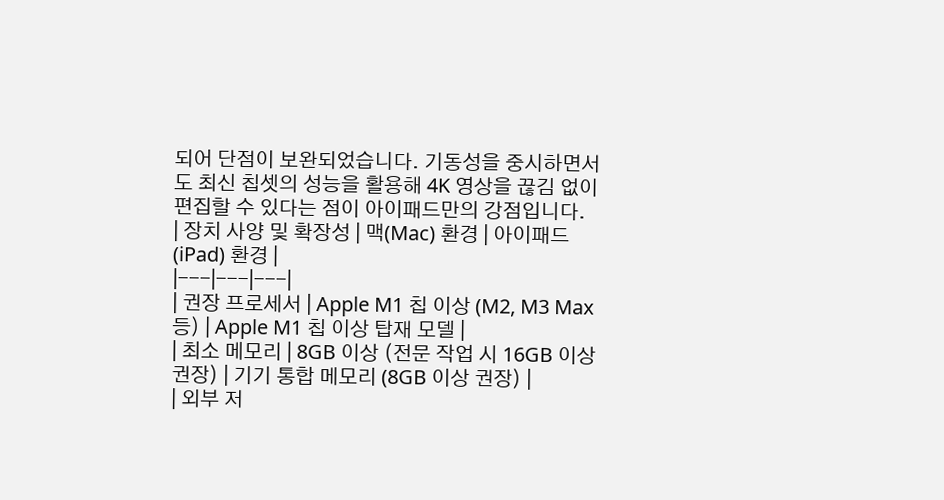되어 단점이 보완되었습니다. 기동성을 중시하면서도 최신 칩셋의 성능을 활용해 4K 영상을 끊김 없이 편집할 수 있다는 점이 아이패드만의 강점입니다.
| 장치 사양 및 확장성 | 맥(Mac) 환경 | 아이패드(iPad) 환경 |
|---|---|---|
| 권장 프로세서 | Apple M1 칩 이상 (M2, M3 Max 등) | Apple M1 칩 이상 탑재 모델 |
| 최소 메모리 | 8GB 이상 (전문 작업 시 16GB 이상 권장) | 기기 통합 메모리 (8GB 이상 권장) |
| 외부 저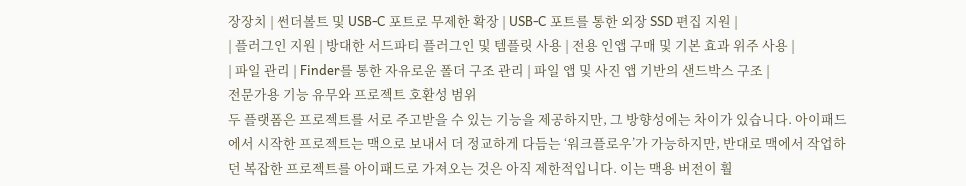장장치 | 썬더볼트 및 USB-C 포트로 무제한 확장 | USB-C 포트를 통한 외장 SSD 편집 지원 |
| 플러그인 지원 | 방대한 서드파티 플러그인 및 템플릿 사용 | 전용 인앱 구매 및 기본 효과 위주 사용 |
| 파일 관리 | Finder를 통한 자유로운 폴더 구조 관리 | 파일 앱 및 사진 앱 기반의 샌드박스 구조 |
전문가용 기능 유무와 프로젝트 호환성 범위
두 플랫폼은 프로젝트를 서로 주고받을 수 있는 기능을 제공하지만, 그 방향성에는 차이가 있습니다. 아이패드에서 시작한 프로젝트는 맥으로 보내서 더 정교하게 다듬는 ‘워크플로우’가 가능하지만, 반대로 맥에서 작업하던 복잡한 프로젝트를 아이패드로 가져오는 것은 아직 제한적입니다. 이는 맥용 버전이 훨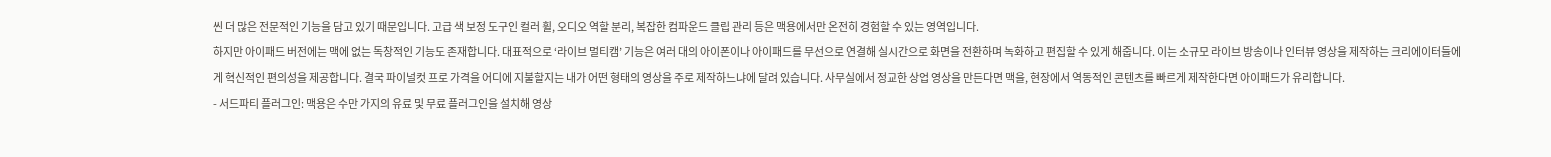씬 더 많은 전문적인 기능을 담고 있기 때문입니다. 고급 색 보정 도구인 컬러 휠, 오디오 역할 분리, 복잡한 컴파운드 클립 관리 등은 맥용에서만 온전히 경험할 수 있는 영역입니다.
하지만 아이패드 버전에는 맥에 없는 독창적인 기능도 존재합니다. 대표적으로 ‘라이브 멀티캠’ 기능은 여러 대의 아이폰이나 아이패드를 무선으로 연결해 실시간으로 화면을 전환하며 녹화하고 편집할 수 있게 해줍니다. 이는 소규모 라이브 방송이나 인터뷰 영상을 제작하는 크리에이터들에게 혁신적인 편의성을 제공합니다. 결국 파이널컷 프로 가격을 어디에 지불할지는 내가 어떤 형태의 영상을 주로 제작하느냐에 달려 있습니다. 사무실에서 정교한 상업 영상을 만든다면 맥을, 현장에서 역동적인 콘텐츠를 빠르게 제작한다면 아이패드가 유리합니다.
- 서드파티 플러그인: 맥용은 수만 가지의 유료 및 무료 플러그인을 설치해 영상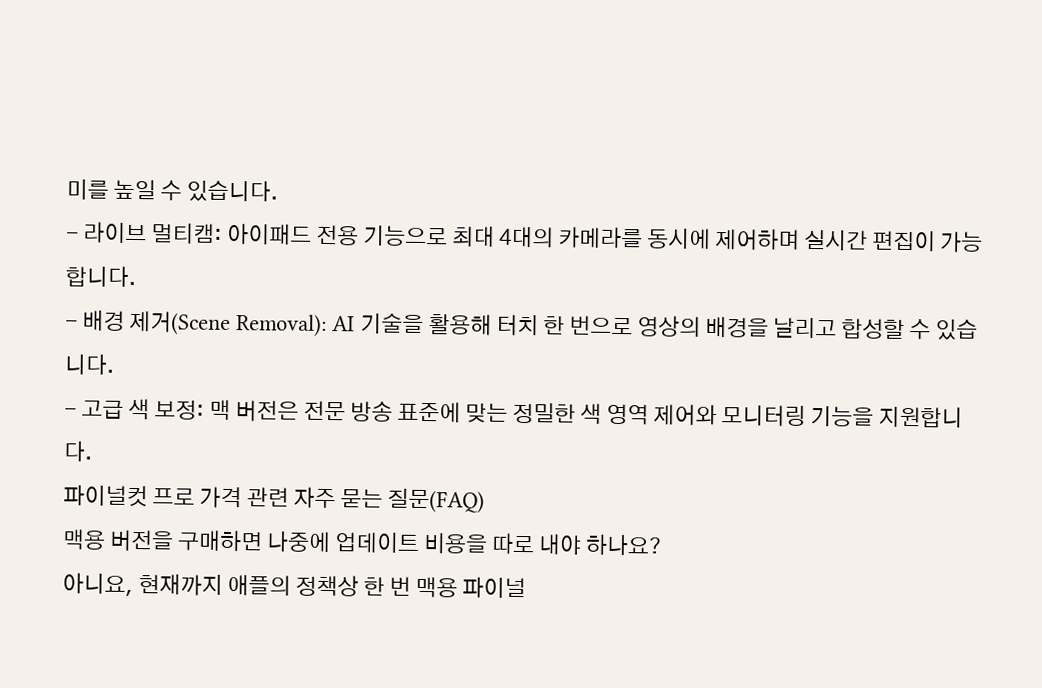미를 높일 수 있습니다.
- 라이브 멀티캠: 아이패드 전용 기능으로 최대 4대의 카메라를 동시에 제어하며 실시간 편집이 가능합니다.
- 배경 제거(Scene Removal): AI 기술을 활용해 터치 한 번으로 영상의 배경을 날리고 합성할 수 있습니다.
- 고급 색 보정: 맥 버전은 전문 방송 표준에 맞는 정밀한 색 영역 제어와 모니터링 기능을 지원합니다.
파이널컷 프로 가격 관련 자주 묻는 질문(FAQ)
맥용 버전을 구매하면 나중에 업데이트 비용을 따로 내야 하나요?
아니요, 현재까지 애플의 정책상 한 번 맥용 파이널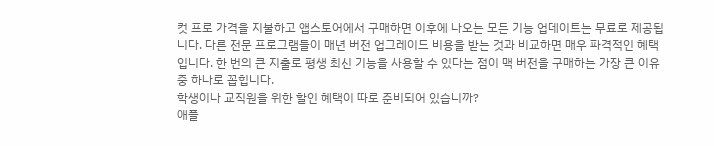컷 프로 가격을 지불하고 앱스토어에서 구매하면 이후에 나오는 모든 기능 업데이트는 무료로 제공됩니다. 다른 전문 프로그램들이 매년 버전 업그레이드 비용을 받는 것과 비교하면 매우 파격적인 혜택입니다. 한 번의 큰 지출로 평생 최신 기능을 사용할 수 있다는 점이 맥 버전을 구매하는 가장 큰 이유 중 하나로 꼽힙니다.
학생이나 교직원을 위한 할인 혜택이 따로 준비되어 있습니까?
애플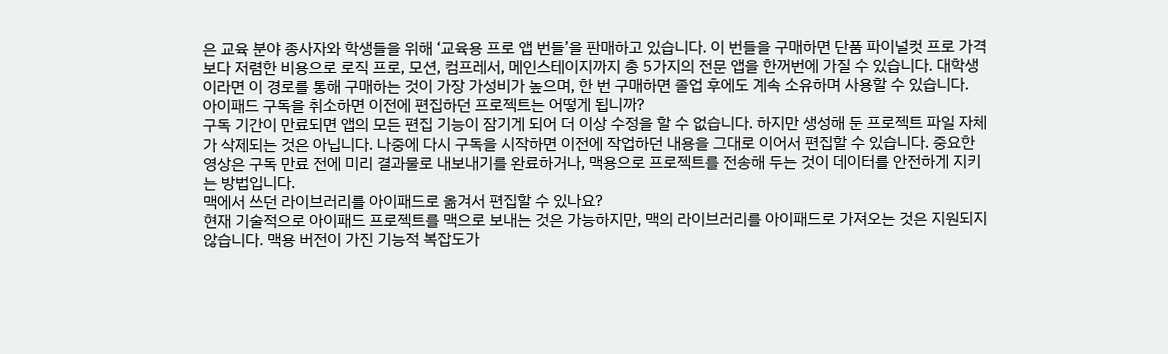은 교육 분야 종사자와 학생들을 위해 ‘교육용 프로 앱 번들’을 판매하고 있습니다. 이 번들을 구매하면 단품 파이널컷 프로 가격보다 저렴한 비용으로 로직 프로, 모션, 컴프레서, 메인스테이지까지 총 5가지의 전문 앱을 한꺼번에 가질 수 있습니다. 대학생이라면 이 경로를 통해 구매하는 것이 가장 가성비가 높으며, 한 번 구매하면 졸업 후에도 계속 소유하며 사용할 수 있습니다.
아이패드 구독을 취소하면 이전에 편집하던 프로젝트는 어떻게 됩니까?
구독 기간이 만료되면 앱의 모든 편집 기능이 잠기게 되어 더 이상 수정을 할 수 없습니다. 하지만 생성해 둔 프로젝트 파일 자체가 삭제되는 것은 아닙니다. 나중에 다시 구독을 시작하면 이전에 작업하던 내용을 그대로 이어서 편집할 수 있습니다. 중요한 영상은 구독 만료 전에 미리 결과물로 내보내기를 완료하거나, 맥용으로 프로젝트를 전송해 두는 것이 데이터를 안전하게 지키는 방법입니다.
맥에서 쓰던 라이브러리를 아이패드로 옮겨서 편집할 수 있나요?
현재 기술적으로 아이패드 프로젝트를 맥으로 보내는 것은 가능하지만, 맥의 라이브러리를 아이패드로 가져오는 것은 지원되지 않습니다. 맥용 버전이 가진 기능적 복잡도가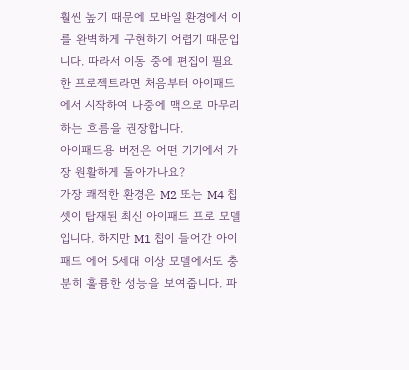훨씬 높기 때문에 모바일 환경에서 이를 완벽하게 구현하기 어렵기 때문입니다. 따라서 이동 중에 편집이 필요한 프로젝트라면 처음부터 아이패드에서 시작하여 나중에 맥으로 마무리하는 흐름을 권장합니다.
아이패드용 버전은 어떤 기기에서 가장 원활하게 돌아가나요?
가장 쾌적한 환경은 M2 또는 M4 칩셋이 탑재된 최신 아이패드 프로 모델입니다. 하지만 M1 칩이 들어간 아이패드 에어 5세대 이상 모델에서도 충분히 훌륭한 성능을 보여줍니다. 파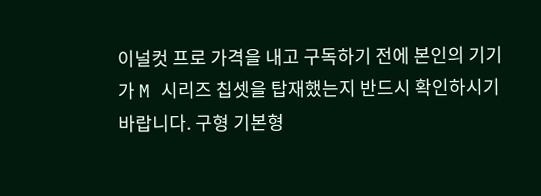이널컷 프로 가격을 내고 구독하기 전에 본인의 기기가 M 시리즈 칩셋을 탑재했는지 반드시 확인하시기 바랍니다. 구형 기본형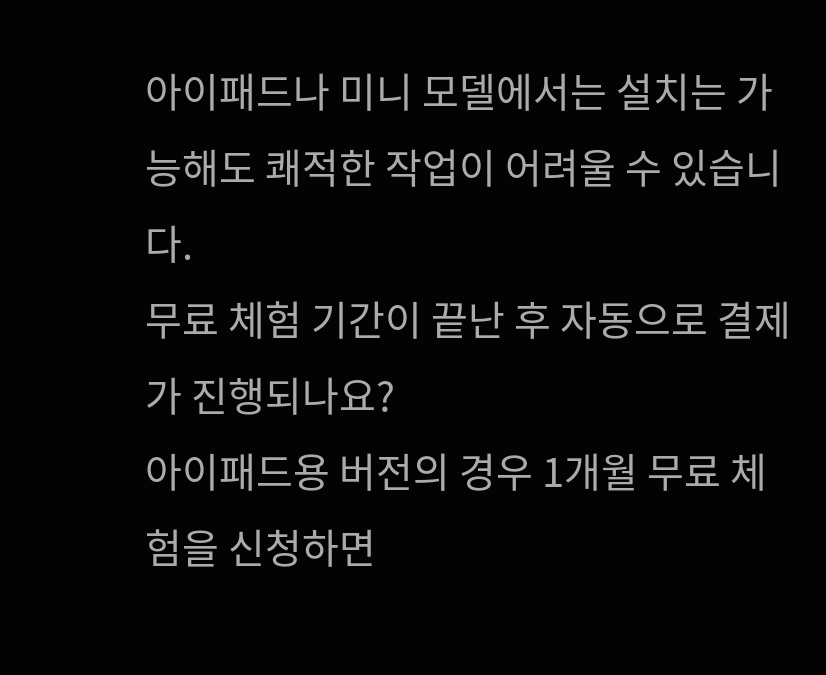아이패드나 미니 모델에서는 설치는 가능해도 쾌적한 작업이 어려울 수 있습니다.
무료 체험 기간이 끝난 후 자동으로 결제가 진행되나요?
아이패드용 버전의 경우 1개월 무료 체험을 신청하면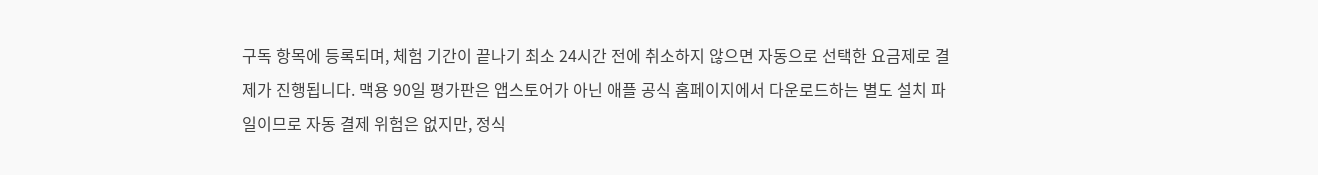구독 항목에 등록되며, 체험 기간이 끝나기 최소 24시간 전에 취소하지 않으면 자동으로 선택한 요금제로 결제가 진행됩니다. 맥용 90일 평가판은 앱스토어가 아닌 애플 공식 홈페이지에서 다운로드하는 별도 설치 파일이므로 자동 결제 위험은 없지만, 정식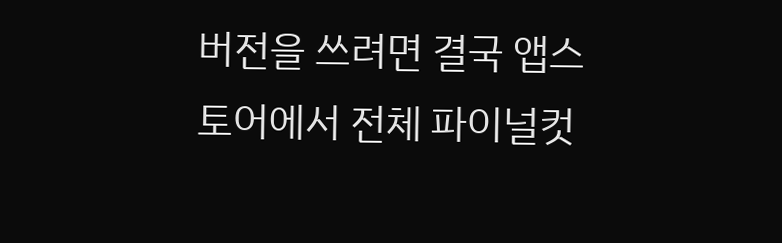버전을 쓰려면 결국 앱스토어에서 전체 파이널컷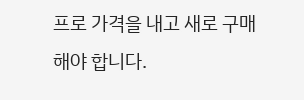프로 가격을 내고 새로 구매해야 합니다.